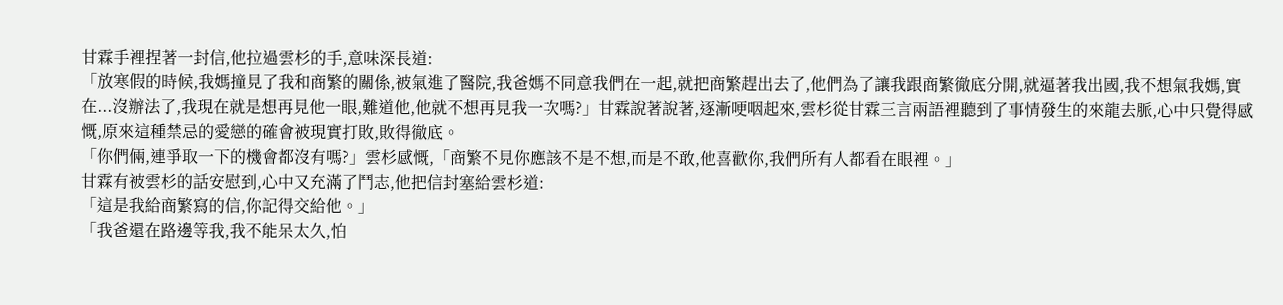甘霖手裡捏著一封信,他拉過雲杉的手,意味深長道:
「放寒假的時候,我媽撞見了我和商繁的關係,被氣進了醫院,我爸媽不同意我們在一起,就把商繁趕出去了,他們為了讓我跟商繁徹底分開,就逼著我出國,我不想氣我媽,實在...沒辦法了,我現在就是想再見他一眼,難道他,他就不想再見我一次嗎?」甘霖說著說著,逐漸哽咽起來,雲杉從甘霖三言兩語裡聽到了事情發生的來龍去脈,心中只覺得感慨,原來這種禁忌的愛戀的確會被現實打敗,敗得徹底。
「你們倆,連爭取一下的機會都沒有嗎?」雲杉感慨,「商繁不見你應該不是不想,而是不敢,他喜歡你,我們所有人都看在眼裡。」
甘霖有被雲杉的話安慰到,心中又充滿了鬥志,他把信封塞給雲杉道:
「這是我給商繁寫的信,你記得交給他。」
「我爸還在路邊等我,我不能呆太久,怕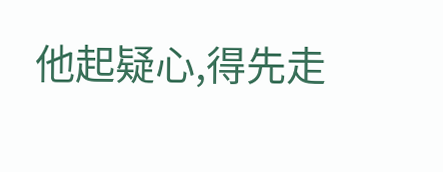他起疑心,得先走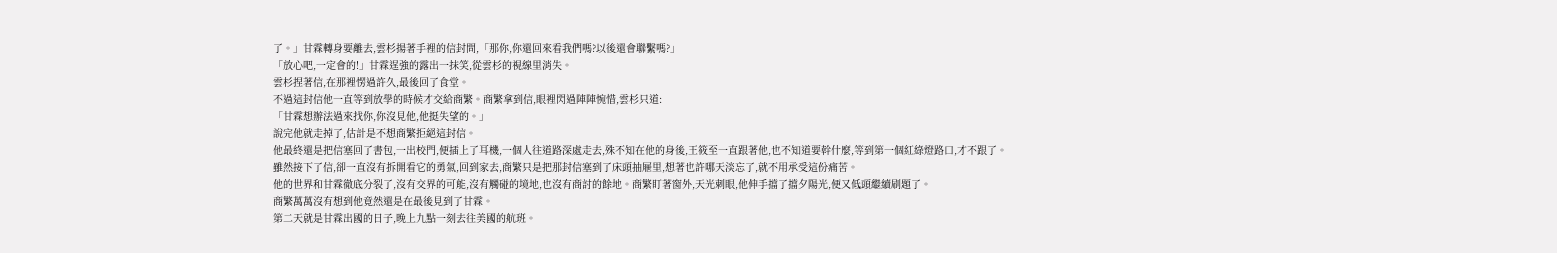了。」甘霖轉身要離去,雲杉揚著手裡的信封問,「那你,你還回來看我們嗎?以後還會聯繫嗎?」
「放心吧,一定會的!」甘霖逞強的露出一抹笑,從雲杉的視線里消失。
雲杉捏著信,在那裡愣過許久,最後回了食堂。
不過這封信他一直等到放學的時候才交給商繁。商繁拿到信,眼裡閃過陣陣惋惜,雲杉只道:
「甘霖想辦法過來找你,你沒見他,他挺失望的。」
說完他就走掉了,估計是不想商繁拒絕這封信。
他最終還是把信塞回了書包,一出校門,便插上了耳機,一個人往道路深處走去,殊不知在他的身後,王筱至一直跟著他,也不知道要幹什麼,等到第一個紅綠燈路口,才不跟了。
雖然接下了信,卻一直沒有拆開看它的勇氣,回到家去,商繁只是把那封信塞到了床頭抽屜里,想著也許哪天淡忘了,就不用承受這份痛苦。
他的世界和甘霖徹底分裂了,沒有交界的可能,沒有觸碰的境地,也沒有商討的餘地。商繁盯著窗外,天光刺眼,他伸手擋了擋夕陽光,便又低頭繼續刷題了。
商繁萬萬沒有想到他竟然還是在最後見到了甘霖。
第二天就是甘霖出國的日子,晚上九點一刻去往美國的航班。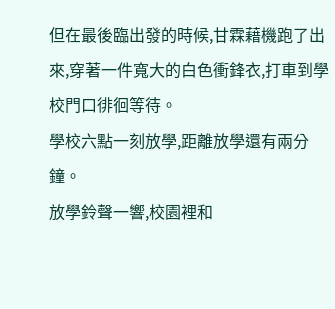但在最後臨出發的時候,甘霖藉機跑了出來,穿著一件寬大的白色衝鋒衣,打車到學校門口徘徊等待。
學校六點一刻放學,距離放學還有兩分鐘。
放學鈴聲一響,校園裡和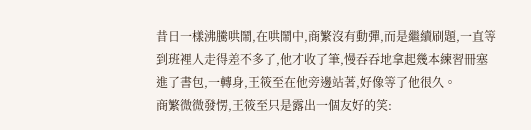昔日一樣沸騰哄鬧,在哄鬧中,商繁沒有動彈,而是繼續刷題,一直等到班裡人走得差不多了,他才收了筆,慢吞吞地拿起幾本練習冊塞進了書包,一轉身,王筱至在他旁邊站著,好像等了他很久。
商繁微微發愣,王筱至只是露出一個友好的笑: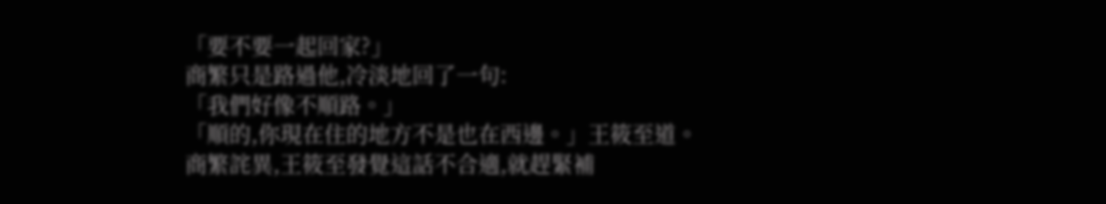「要不要一起回家?」
商繁只是路過他,冷淡地回了一句:
「我們好像不順路。」
「順的,你現在住的地方不是也在西邊。」王筱至道。
商繁詫異,王筱至發覺這話不合適,就趕緊補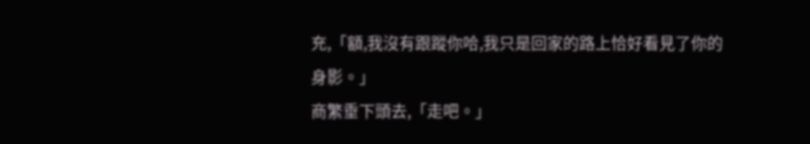充,「額,我沒有跟蹤你哈,我只是回家的路上恰好看見了你的身影。」
商繁垂下頭去,「走吧。」